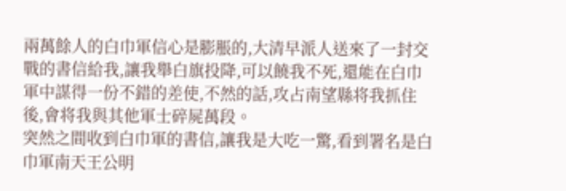兩萬餘人的白巾軍信心是膨脹的,大清早派人送來了一封交戰的書信給我,讓我舉白旗投降,可以饒我不死,還能在白巾軍中謀得一份不錯的差使,不然的話,攻占南望縣将我抓住後,會将我與其他軍士碎屍萬段。
突然之間收到白巾軍的書信,讓我是大吃一驚,看到署名是白巾軍南天王公明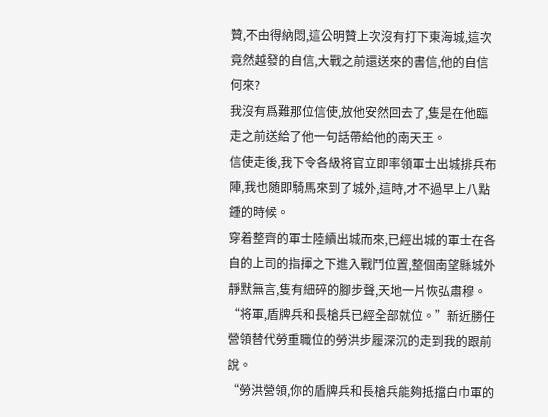贊,不由得納悶,這公明贊上次沒有打下東海城,這次竟然越發的自信,大戰之前還送來的書信,他的自信何來?
我沒有爲難那位信使,放他安然回去了,隻是在他臨走之前送給了他一句話帶給他的南天王。
信使走後,我下令各級将官立即率領軍士出城排兵布陣,我也随即騎馬來到了城外,這時,才不過早上八點鍾的時候。
穿着整齊的軍士陸續出城而來,已經出城的軍士在各自的上司的指揮之下進入戰鬥位置,整個南望縣城外靜默無言,隻有細碎的腳步聲,天地一片恢弘肅穆。
“将軍,盾牌兵和長槍兵已經全部就位。”新近勝任營領替代勞重職位的勞洪步履深沉的走到我的跟前說。
“勞洪營領,你的盾牌兵和長槍兵能夠抵擋白巾軍的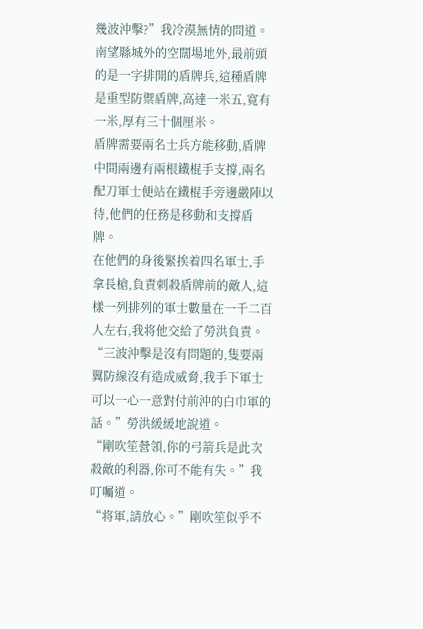幾波沖擊?”我冷漠無情的問道。
南望縣城外的空闊場地外,最前頭的是一字排開的盾牌兵,這種盾牌是重型防禦盾牌,高達一米五,寬有一米,厚有三十個厘米。
盾牌需要兩名士兵方能移動,盾牌中間兩邊有兩根鐵棍手支撐,兩名配刀軍士便站在鐵棍手旁邊嚴陣以待,他們的任務是移動和支撐盾牌。
在他們的身後緊挨着四名軍士,手拿長槍,負責刺殺盾牌前的敵人,這樣一列排列的軍士數量在一千二百人左右,我将他交給了勞洪負責。
“三波沖擊是沒有問題的,隻要兩翼防線沒有造成威脅,我手下軍士可以一心一意對付前沖的白巾軍的話。”勞洪緩緩地說道。
“剛吹笙營領,你的弓箭兵是此次殺敵的利器,你可不能有失。”我叮囑道。
“将軍,請放心。”剛吹笙似乎不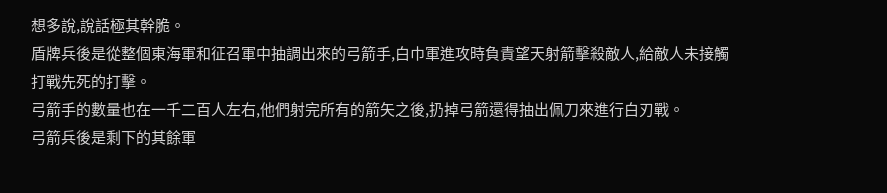想多說,說話極其幹脆。
盾牌兵後是從整個東海軍和征召軍中抽調出來的弓箭手,白巾軍進攻時負責望天射箭擊殺敵人,給敵人未接觸打戰先死的打擊。
弓箭手的數量也在一千二百人左右,他們射完所有的箭矢之後,扔掉弓箭還得抽出佩刀來進行白刃戰。
弓箭兵後是剩下的其餘軍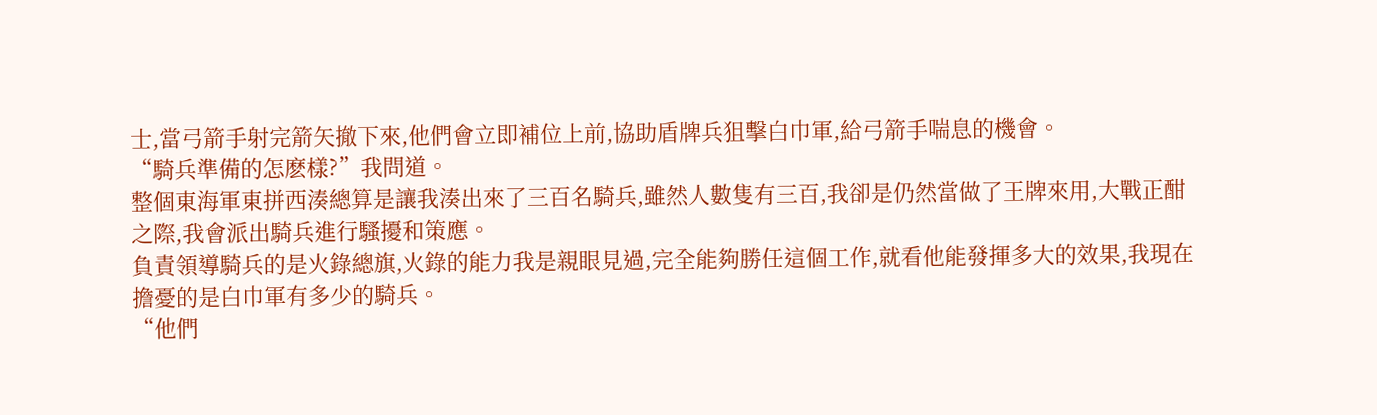士,當弓箭手射完箭矢撤下來,他們會立即補位上前,協助盾牌兵狙擊白巾軍,給弓箭手喘息的機會。
“騎兵準備的怎麽樣?”我問道。
整個東海軍東拼西湊總算是讓我湊出來了三百名騎兵,雖然人數隻有三百,我卻是仍然當做了王牌來用,大戰正酣之際,我會派出騎兵進行騷擾和策應。
負責領導騎兵的是火錄總旗,火錄的能力我是親眼見過,完全能夠勝任這個工作,就看他能發揮多大的效果,我現在擔憂的是白巾軍有多少的騎兵。
“他們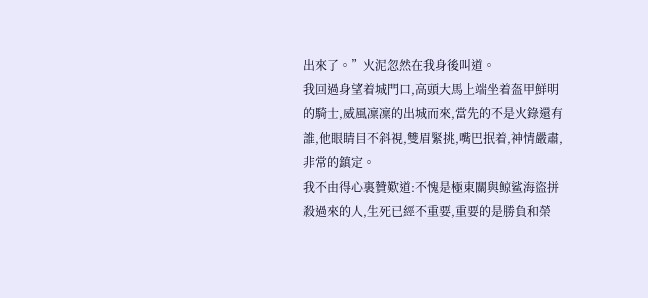出來了。”火泥忽然在我身後叫道。
我回過身望着城門口,高頭大馬上端坐着盔甲鮮明的騎士,威風凜凜的出城而來,當先的不是火錄還有誰,他眼睛目不斜視,雙眉緊挑,嘴巴抿着,神情嚴肅,非常的鎮定。
我不由得心裏贊歎道:不愧是極東關與鲸鲨海盜拼殺過來的人,生死已經不重要,重要的是勝負和榮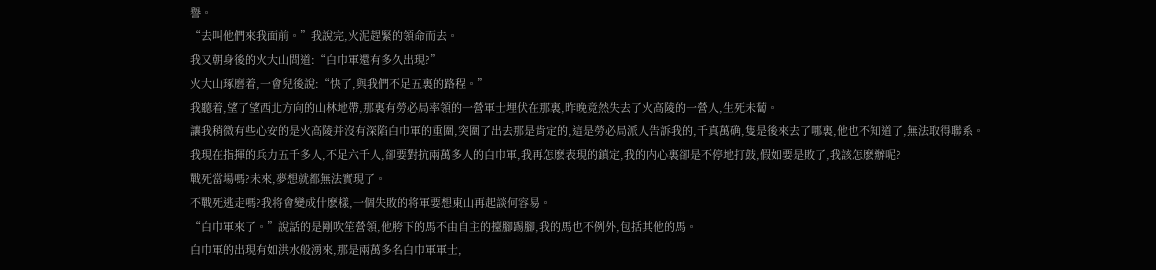譽。
“去叫他們來我面前。”我說完,火泥趕緊的領命而去。
我又朝身後的火大山問道:“白巾軍還有多久出現?”
火大山琢磨着,一會兒後說:“快了,與我們不足五裏的路程。”
我聽着,望了望西北方向的山林地帶,那裏有勞必局率領的一營軍士埋伏在那裏,昨晚竟然失去了火高陵的一營人,生死未蔔。
讓我稍微有些心安的是火高陵并沒有深陷白巾軍的重圍,突圍了出去那是肯定的,這是勞必局派人告訴我的,千真萬确,隻是後來去了哪裏,他也不知道了,無法取得聯系。
我現在指揮的兵力五千多人,不足六千人,卻要對抗兩萬多人的白巾軍,我再怎麽表現的鎮定,我的内心裏卻是不停地打鼓,假如要是敗了,我該怎麽辦呢?
戰死當場嗎?未來,夢想就都無法實現了。
不戰死逃走嗎?我将會變成什麽樣,一個失敗的将軍要想東山再起談何容易。
“白巾軍來了。”說話的是剛吹笙營領,他胯下的馬不由自主的擡腳踢腳,我的馬也不例外,包括其他的馬。
白巾軍的出現有如洪水般湧來,那是兩萬多名白巾軍軍士,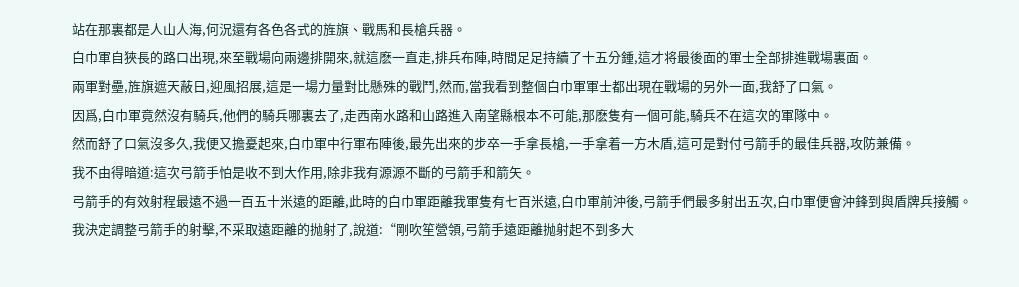站在那裏都是人山人海,何況還有各色各式的旌旗、戰馬和長槍兵器。
白巾軍自狹長的路口出現,來至戰場向兩邊排開來,就這麽一直走,排兵布陣,時間足足持續了十五分鍾,這才将最後面的軍士全部排進戰場裏面。
兩軍對壘,旌旗遮天蔽日,迎風招展,這是一場力量對比懸殊的戰鬥,然而,當我看到整個白巾軍軍士都出現在戰場的另外一面,我舒了口氣。
因爲,白巾軍竟然沒有騎兵,他們的騎兵哪裏去了,走西南水路和山路進入南望縣根本不可能,那麽隻有一個可能,騎兵不在這次的軍隊中。
然而舒了口氣沒多久,我便又擔憂起來,白巾軍中行軍布陣後,最先出來的步卒一手拿長槍,一手拿着一方木盾,這可是對付弓箭手的最佳兵器,攻防兼備。
我不由得暗道:這次弓箭手怕是收不到大作用,除非我有源源不斷的弓箭手和箭矢。
弓箭手的有效射程最遠不過一百五十米遠的距離,此時的白巾軍距離我軍隻有七百米遠,白巾軍前沖後,弓箭手們最多射出五次,白巾軍便會沖鋒到與盾牌兵接觸。
我決定調整弓箭手的射擊,不采取遠距離的抛射了,說道:“剛吹笙營領,弓箭手遠距離抛射起不到多大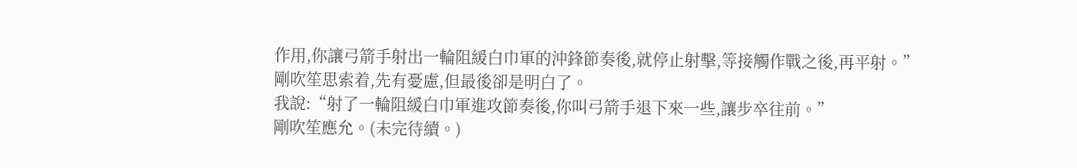作用,你讓弓箭手射出一輪阻緩白巾軍的沖鋒節奏後,就停止射擊,等接觸作戰之後,再平射。”
剛吹笙思索着,先有憂慮,但最後卻是明白了。
我說:“射了一輪阻緩白巾軍進攻節奏後,你叫弓箭手退下來一些,讓步卒往前。”
剛吹笙應允。(未完待續。)